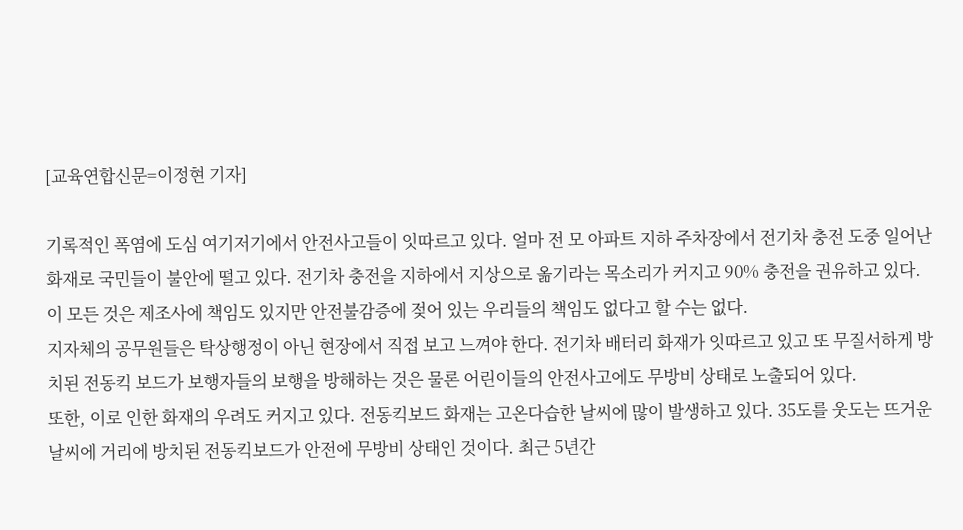[교육연합신문=이정현 기자]

기록적인 폭염에 도심 여기저기에서 안전사고들이 잇따르고 있다. 얼마 전 모 아파트 지하 주차장에서 전기차 충전 도중 일어난 화재로 국민들이 불안에 떨고 있다. 전기차 충전을 지하에서 지상으로 옮기라는 목소리가 커지고 90% 충전을 권유하고 있다. 이 모든 것은 제조사에 책임도 있지만 안전불감증에 젖어 있는 우리들의 책임도 없다고 할 수는 없다.
지자체의 공무원들은 탁상행정이 아닌 현장에서 직접 보고 느껴야 한다. 전기차 배터리 화재가 잇따르고 있고 또 무질서하게 방치된 전동킥 보드가 보행자들의 보행을 방해하는 것은 물론 어린이들의 안전사고에도 무방비 상태로 노출되어 있다.
또한, 이로 인한 화재의 우려도 커지고 있다. 전동킥보드 화재는 고온다습한 날씨에 많이 발생하고 있다. 35도를 웃도는 뜨거운 날씨에 거리에 방치된 전동킥보드가 안전에 무방비 상태인 것이다. 최근 5년간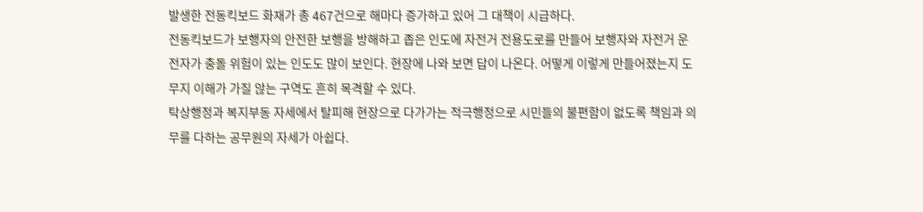발생한 전동킥보드 화재가 총 467건으로 해마다 증가하고 있어 그 대책이 시급하다.
전동킥보드가 보행자의 안전한 보행을 방해하고 좁은 인도에 자전거 전용도로를 만들어 보행자와 자전거 운전자가 충돌 위험이 있는 인도도 많이 보인다. 현장에 나와 보면 답이 나온다. 어떻게 이렇게 만들어졌는지 도무지 이해가 가질 않는 구역도 흔히 목격할 수 있다.
탁상행정과 복지부동 자세에서 탈피해 현장으로 다가가는 적극행정으로 시민들의 불편함이 없도록 책임과 의무를 다하는 공무원의 자세가 아쉽다.